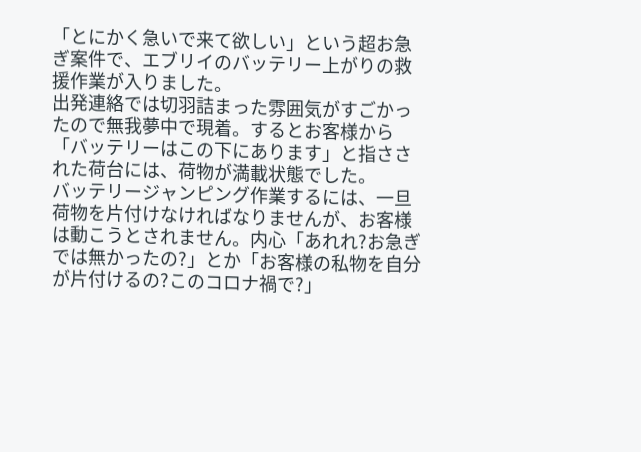「とにかく急いで来て欲しい」という超お急ぎ案件で、エブリイのバッテリー上がりの救援作業が入りました。
出発連絡では切羽詰まった雰囲気がすごかったので無我夢中で現着。するとお客様から「バッテリーはこの下にあります」と指さされた荷台には、荷物が満載状態でした。
バッテリージャンピング作業するには、一旦荷物を片付けなければなりませんが、お客様は動こうとされません。内心「あれれ?お急ぎでは無かったの?」とか「お客様の私物を自分が片付けるの?このコロナ禍で?」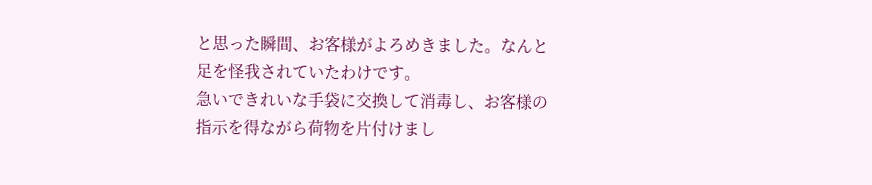と思った瞬間、お客様がよろめきました。なんと足を怪我されていたわけです。
急いできれいな手袋に交換して消毒し、お客様の指示を得ながら荷物を片付けまし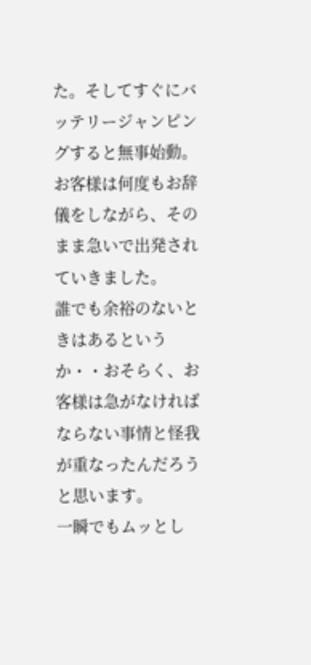た。そしてすぐにバッテリージャンピングすると無事始動。お客様は何度もお辞儀をしながら、そのまま急いで出発されていきました。
誰でも余裕のないときはあるというか・・おそらく、お客様は急がなければならない事情と怪我が重なったんだろうと思います。
一瞬でもムッとし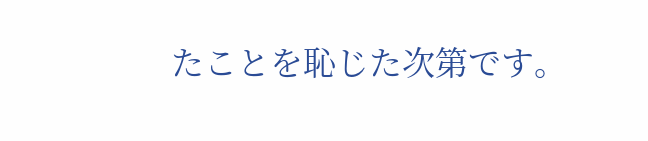たことを恥じた次第です。